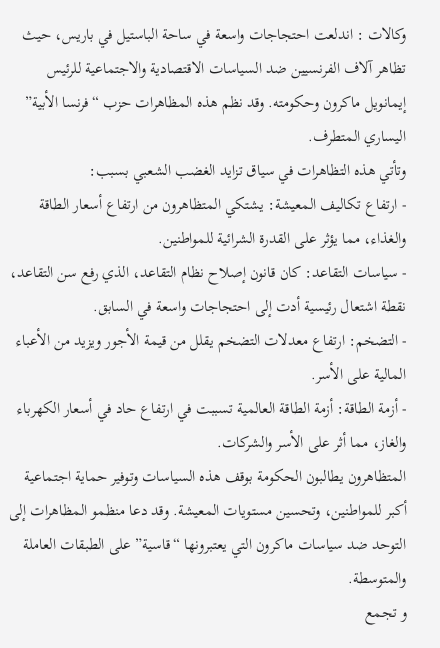وكالات : اندلعت احتجاجات واسعة في ساحة الباستيل في باريس، حيث تظاهر آلاف الفرنسيين ضد السياسات الاقتصادية والاجتماعية للرئيس إيمانويل ماكرون وحكومته. وقد نظم هذه المظاهرات حزب “فرنسا الأبية” اليساري المتطرف.
وتأتي هذه التظاهرات في سياق تزايد الغضب الشعبي بسبب:
- ارتفاع تكاليف المعيشة: يشتكي المتظاهرون من ارتفاع أسعار الطاقة والغذاء، مما يؤثر على القدرة الشرائية للمواطنين.
- سياسات التقاعد: كان قانون إصلاح نظام التقاعد، الذي رفع سن التقاعد، نقطة اشتعال رئيسية أدت إلى احتجاجات واسعة في السابق.
- التضخم: ارتفاع معدلات التضخم يقلل من قيمة الأجور ويزيد من الأعباء المالية على الأسر.
- أزمة الطاقة: أزمة الطاقة العالمية تسببت في ارتفاع حاد في أسعار الكهرباء والغاز، مما أثر على الأسر والشركات.
المتظاهرون يطالبون الحكومة بوقف هذه السياسات وتوفير حماية اجتماعية أكبر للمواطنين، وتحسين مستويات المعيشة. وقد دعا منظمو المظاهرات إلى التوحد ضد سياسات ماكرون التي يعتبرونها “قاسية” على الطبقات العاملة والمتوسطة.
و تجمع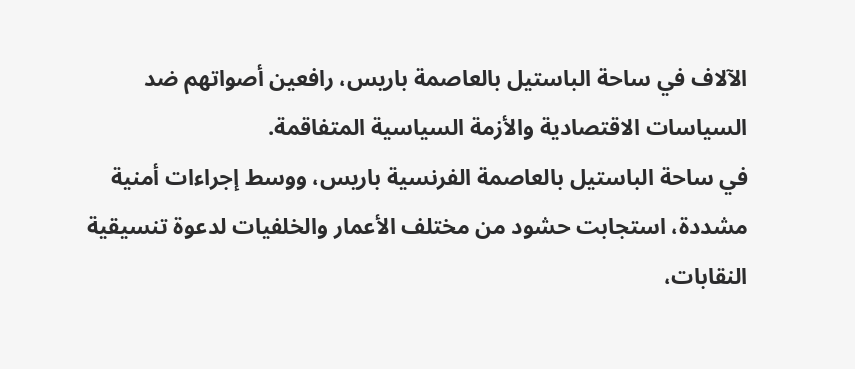الآلاف في ساحة الباستيل بالعاصمة باريس، رافعين أصواتهم ضد السياسات الاقتصادية والأزمة السياسية المتفاقمة.
في ساحة الباستيل بالعاصمة الفرنسية باريس، ووسط إجراءات أمنية مشددة، استجابت حشود من مختلف الأعمار والخلفيات لدعوة تنسيقية النقابات،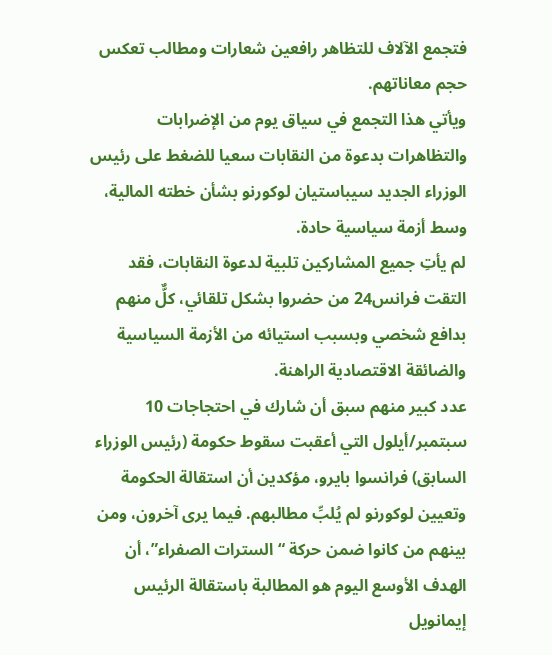فتجمع الآلاف للتظاهر رافعين شعارات ومطالب تعكس حجم معاناتهم.
ويأتي هذا التجمع في سياق يوم من الإضرابات والتظاهرات بدعوة من النقابات سعيا للضغط على رئيس الوزراء الجديد سيباستيان لوكورنو بشأن خطته المالية، وسط أزمة سياسية حادة.
لم يأتِ جميع المشاركين تلبية لدعوة النقابات، فقد التقت فرانس24 من حضروا بشكل تلقائي، كلٌّ منهم بدافع شخصي وبسبب استيائه من الأزمة السياسية والضائقة الاقتصادية الراهنة.
عدد كبير منهم سبق أن شارك في احتجاجات 10 سبتمبر/أيلول التي أعقبت سقوط حكومة (رئيس الوزراء السابق) فرانسوا بايرو، مؤكدين أن استقالة الحكومة وتعيين لوكورنو لم يُلبِّ مطالبهم. فيما يرى آخرون، ومن بينهم من كانوا ضمن حركة “السترات الصفراء”، أن الهدف الأوسع اليوم هو المطالبة باستقالة الرئيس إيمانويل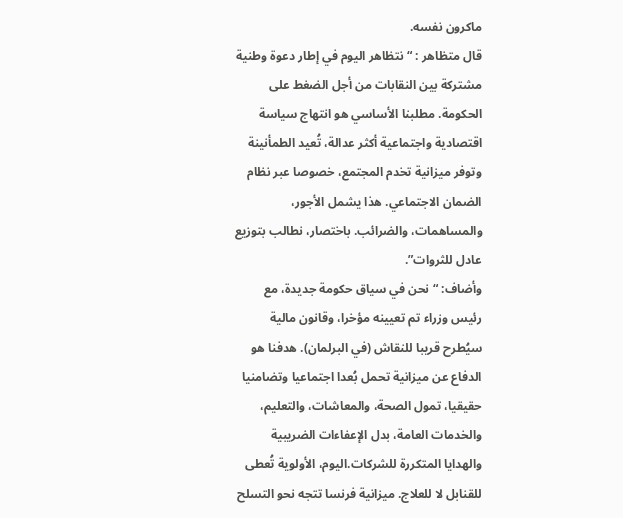ماكرون نفسه.
قال متظاهر : “نتظاهر اليوم في إطار دعوة وطنية مشتركة بين النقابات من أجل الضغط على الحكومة. مطلبنا الأساسي هو انتهاج سياسة اقتصادية واجتماعية أكثر عدالة، تُعيد الطمأنينة وتوفر ميزانية تخدم المجتمع، خصوصا عبر نظام الضمان الاجتماعي. هذا يشمل الأجور، والمساهمات، والضرائب. باختصار، نطالب بتوزيع عادل للثروات”.
وأضاف: “نحن في سياق حكومة جديدة، مع رئيس وزراء تم تعيينه مؤخرا، وقانون مالية سيُطرح قريبا للنقاش (في البرلمان). هدفنا هو الدفاع عن ميزانية تحمل بُعدا اجتماعيا وتضامنيا حقيقيا، تمول الصحة، والمعاشات، والتعليم، والخدمات العامة، بدل الإعفاءات الضريبية والهدايا المتكررة للشركات.اليوم، الأولوية تُعطى للقنابل لا للعلاج. ميزانية فرنسا تتجه نحو التسلح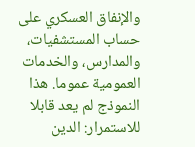والإنفاق العسكري على حساب المستشفيات، والمدارس، والخدمات العمومية عموما. هذا النموذج لم يعد قابلا للاستمرار: الدين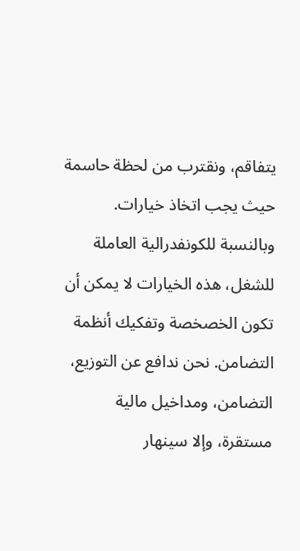يتفاقم، ونقترب من لحظة حاسمة حيث يجب اتخاذ خيارات. وبالنسبة للكونفدرالية العاملة للشغل، هذه الخيارات لا يمكن أن تكون الخصخصة وتفكيك أنظمة التضامن. نحن ندافع عن التوزيع، التضامن، ومداخيل مالية مستقرة، وإلا سينهار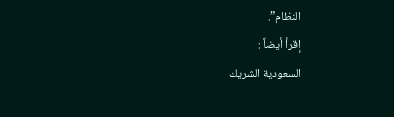النظام”.
إقرأ أيضاً :
السعودية الشريك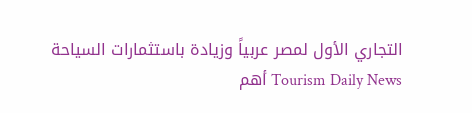التجاري الأول لمصر عربياً وزيادة باستثمارات السياحة
Tourism Daily News أهم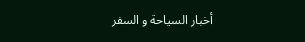أخبار السياحة و السفر